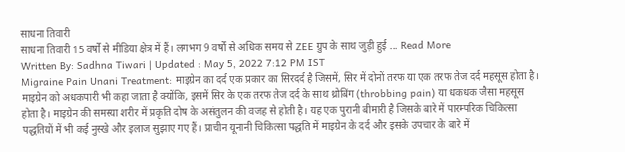साधना तिवारी
साधना तिवारी 15 वर्षों से मीडिया क्षेत्र में हैं। लगभग 9 वर्षों से अधिक समय से ZEE ग्रुप के साथ जुड़ी हुई ... Read More
Written By: Sadhna Tiwari | Updated : May 5, 2022 7:12 PM IST
Migraine Pain Unani Treatment: माइग्रेन का दर्द एक प्रकार का सिरदर्द है जिसमें, सिर में दोनों तरफ या एक तरफ तेज दर्द महसूस होता है। माइग्रेन को अधकपारी भी कहा जाता है क्योंकि, इसमें सिर के एक तरफ तेज दर्द के साथ थ्रोबिंग (throbbing pain) या धकधक जैसा महसूस होता है। माइग्रेन की समस्या शरीर में प्रकृति दोष के असंतुलन की वजह से होती है। यह एक पुरानी बीमारी है जिसके बारे में पारम्परिक चिकित्सा पद्धतियों में भी कई नुस्खे और इलाज सुझाए गए हैं। प्राचीन यूनानी चिकित्सा पद्धति में माइग्रेन के दर्द और इसके उपचार के बारे में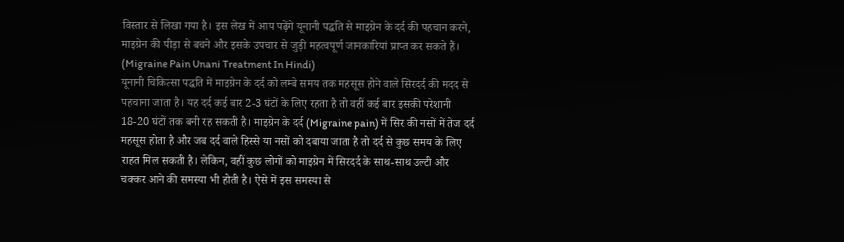विस्तार से लिखा गया है। इस लेख में आप पढ़ेंगे यूनानी पद्धति से माइग्रेन के दर्द की पहचान करने, माइग्रेन की पीड़ा से बचने और इसके उपचार से जुड़ी महत्वपूर्ण जानकारियां प्राप्त कर सकते हैं। (Migraine Pain Unani Treatment In Hindi)
यूनानी चिकित्सा पद्धति में माइग्रेन के दर्द को लम्बे समय तक महसूस होने वाले सिरदर्द की मदद से पहचाना जाता है। यह दर्द कई बार 2-3 घंटों के लिए रहता है तो वहीं कई बार इसकी परेशानी 18-20 घंटों तक बनी रह सकती है। माइग्रेन के दर्द (Migraine pain) में सिर की नसों में तेज दर्द महसूस होता है और जब दर्द वाले हिस्से या नसों को दबाया जाता है तो दर्द से कुछ समय के लिए राहत मिल सकती है। लेकिन, वहीं कुछ लोगों को माइग्रेन में सिरदर्द के साथ-साथ उल्टी और चक्कर आने की समस्या भी होती है। ऐसे में इस समस्या से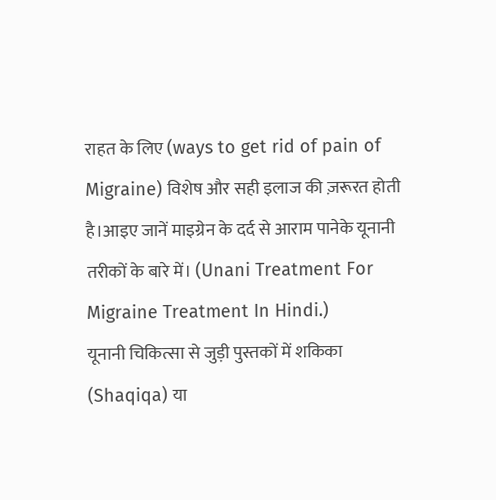राहत के लिए (ways to get rid of pain of Migraine) विशेष और सही इलाज की ज़रूरत होती है।आइए जानें माइग्रेन के दर्द से आराम पानेके यूनानी तरीकों के बारे में। (Unani Treatment For Migraine Treatment In Hindi.)
यूनानी चिकित्सा से जुड़ी पुस्तकों में शकिका (Shaqiqa) या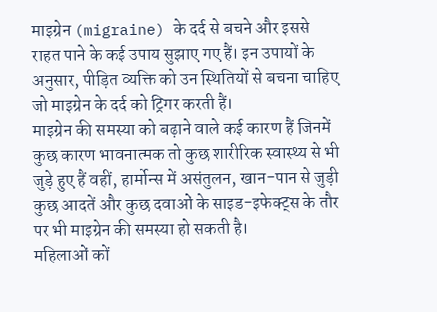माइग्रेन (migraine) के दर्द से बचने और इससे राहत पाने के कई उपाय सुझाए गए हैं। इन उपायों के अनुसार, पीड़ित व्यक्ति को उन स्थितियों से बचना चाहिए जो माइग्रेन के दर्द को ट्रिगर करती हैं।
माइग्रेन की समस्या को बढ़ाने वाले कई कारण हैं जिनमें कुछ कारण भावनात्मक तो कुछ शारीरिक स्वास्थ्य से भी जुड़े हुए हैं वहीं, हार्मोन्स में असंतुलन, खान-पान से जुड़ी कुछ आदतें और कुछ दवाओं के साइड-इफेक्ट्स के तौर पर भी माइग्रेन की समस्या हो सकती है।
महिलाओं कों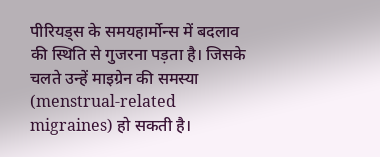पीरियड्स के समयहार्मोन्स में बदलाव की स्थिति से गुजरना पड़ता है। जिसके चलते उन्हें माइग्रेन की समस्या (menstrual-related migraines) हो सकती है।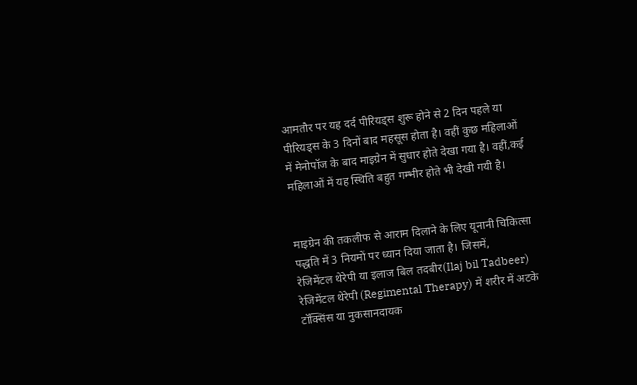आमतौर पर यह दर्द पीरियड्स शुरू होने से 2 दिन पहले या पीरियड्स के 3 दिनों बाद महसूस होता है। वहीं कुछ महिलाओं में मेनोपॉज के बाद माइग्रेन में सुधार होते देखा गया है। वहीं,कई महिलाओं में यह स्थिति बहुत गम्भीर होते भी देखी गयी है।


माइग्रेन की तकलीफ से आराम दिलाने के लिए यूनानी चिकित्सा पद्धति में 3 नियमों पर ध्यान दिया जाता है। जिसमें,
रेजिमेंटल थेरेपी या इलाज बिल तदबीर(Ilaj bil Tadbeer)
रेजिमेंटल थेरेपी (Regimental Therapy) में शरीर में अटके टॉक्सिंस या नुकसानदायक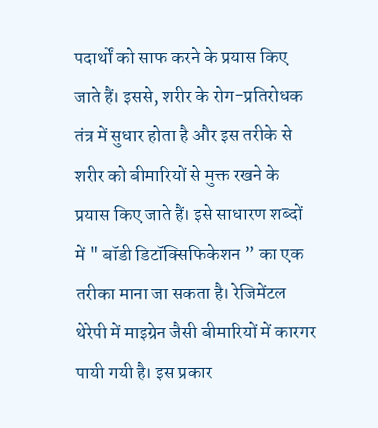पदार्थों को साफ करने के प्रयास किए जाते हैं। इससे, शरीर के रोग-प्रतिरोधक तंत्र में सुधार होता है और इस तरीके से शरीर को बीमारियों से मुक्त रखने के प्रयास किए जाते हैं। इसे साधारण शब्दों में " बॉडी डिटॉक्सिफिकेशन ” का एक तरीका माना जा सकता है। रेजिमेंटल थेरेपी में माइग्रेन जैसी बीमारियों में कारगर पायी गयी है। इस प्रकार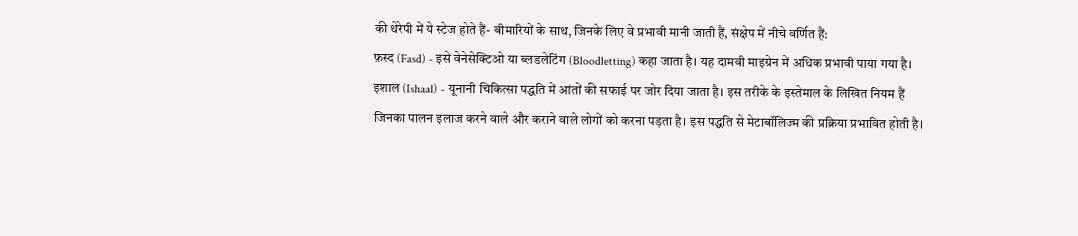की थेरेपी में ये स्टेज होते हैं- बीमारियों के साथ, जिनके लिए वे प्रभावी मानी जाती हैं, संक्षेप में नीचे वर्णित हैं:
फ़स्द (Fasd) - इसे वेनेसेक्टिओ या ब्लडलेटिंग (Bloodletting) कहा जाता है। यह दामवी माइग्रेन में अधिक प्रभावी पाया गया है।
इशाल (Ishaal) - यूनानी चिकित्सा पद्धति में आंतों की सफाई पर जोर दिया जाता है। इस तरीके के इस्तेमाल के लिखित नियम हैं जिनका पालन इलाज करने वाले और कराने वाले लोगों को करना पड़ता है। इस पद्धति से मेटाबॉलिज्म की प्रक्रिया प्रभावित होती है।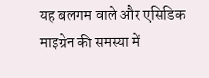यह बलगम वाले और एसिडिक माइग्रेन की समस्या में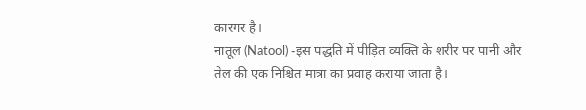कारगर है।
नातूल (Natool) -इस पद्धति में पीड़ित व्यक्ति के शरीर पर पानी और तेल की एक निश्चित मात्रा का प्रवाह कराया जाता है।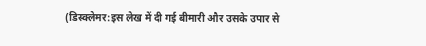(डिस्क्लेमर:इस लेख में दी गई बीमारी और उसके उपार से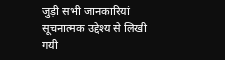जुड़ी सभी जानकारियां सूचनात्मक उद्देश्य से लिखी गयी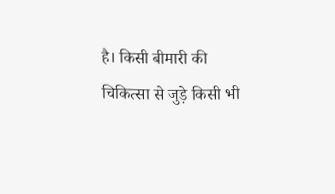है। किसी बीमारी की चिकित्सा से जुड़े किसी भी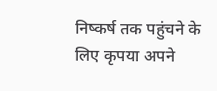निष्कर्ष तक पहुंचने के लिए कृपया अपने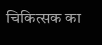चिकित्सक का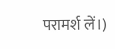परामर्श लें।)